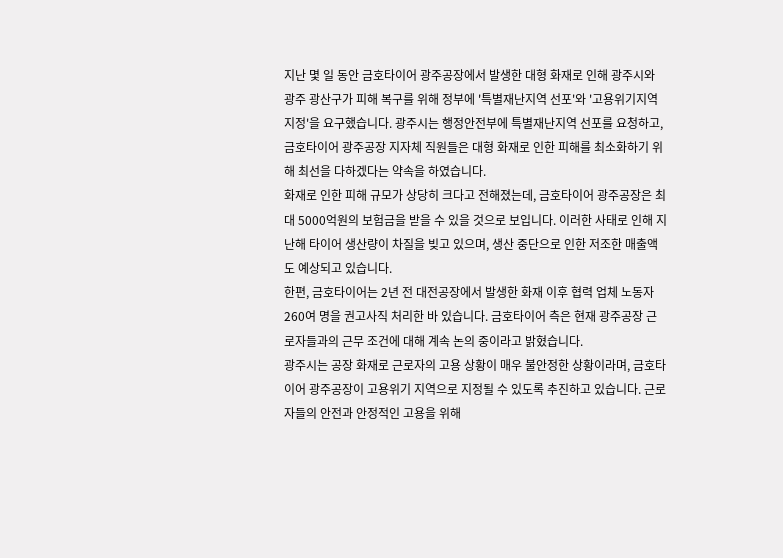지난 몇 일 동안 금호타이어 광주공장에서 발생한 대형 화재로 인해 광주시와 광주 광산구가 피해 복구를 위해 정부에 '특별재난지역 선포'와 '고용위기지역 지정'을 요구했습니다. 광주시는 행정안전부에 특별재난지역 선포를 요청하고, 금호타이어 광주공장 지자체 직원들은 대형 화재로 인한 피해를 최소화하기 위해 최선을 다하겠다는 약속을 하였습니다.
화재로 인한 피해 규모가 상당히 크다고 전해졌는데, 금호타이어 광주공장은 최대 5000억원의 보험금을 받을 수 있을 것으로 보입니다. 이러한 사태로 인해 지난해 타이어 생산량이 차질을 빚고 있으며, 생산 중단으로 인한 저조한 매출액도 예상되고 있습니다.
한편, 금호타이어는 2년 전 대전공장에서 발생한 화재 이후 협력 업체 노동자 260여 명을 권고사직 처리한 바 있습니다. 금호타이어 측은 현재 광주공장 근로자들과의 근무 조건에 대해 계속 논의 중이라고 밝혔습니다.
광주시는 공장 화재로 근로자의 고용 상황이 매우 불안정한 상황이라며, 금호타이어 광주공장이 고용위기 지역으로 지정될 수 있도록 추진하고 있습니다. 근로자들의 안전과 안정적인 고용을 위해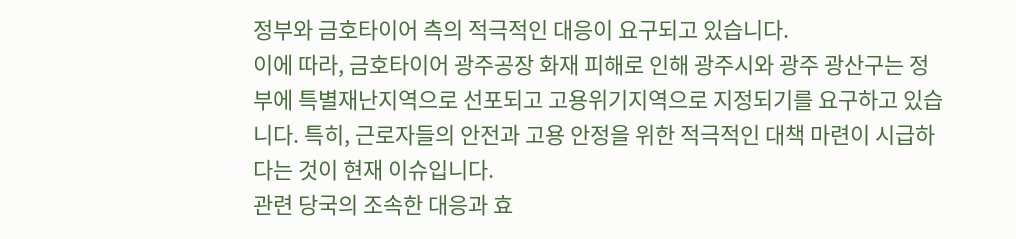정부와 금호타이어 측의 적극적인 대응이 요구되고 있습니다.
이에 따라, 금호타이어 광주공장 화재 피해로 인해 광주시와 광주 광산구는 정부에 특별재난지역으로 선포되고 고용위기지역으로 지정되기를 요구하고 있습니다. 특히, 근로자들의 안전과 고용 안정을 위한 적극적인 대책 마련이 시급하다는 것이 현재 이슈입니다.
관련 당국의 조속한 대응과 효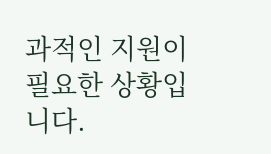과적인 지원이 필요한 상황입니다.